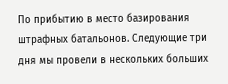По прибытию в место базирования штрафных батальонов. Следующие три дня мы провели в нескольких больших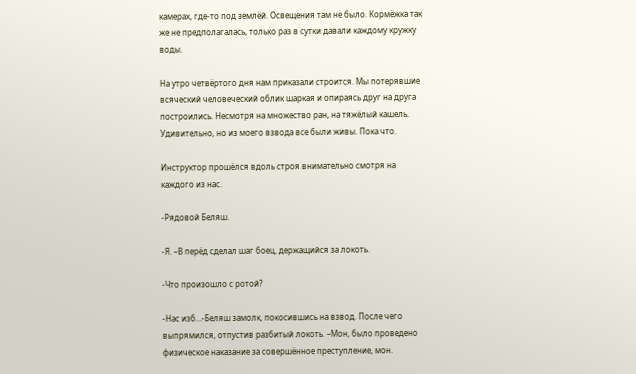камерах, где-то под землёй. Освещения там не было. Кормёжка так же не предполагалась, только раз в сутки давали каждому кружку воды.

На утро четвёртого дня нам приказали строится. Мы потерявшие всяческий человеческий облик шаркая и опираясь друг на друга построились. Несмотря на множество ран, на тяжёлый кашель. Удивительно, но из моего взвода все были живы. Пока что.

Инструктор прошёлся вдоль строя внимательно смотря на каждого из нас.

-Рядовой Беляш.

-Я. –В перёд сделал шаг боец, держащийся за локоть.

-Что произошло с ротой?

-Нас изб…-Беляш замолк, покосившись на взвод. После чего выпрямился, отпустив разбитый локоть. –Мон, было проведено физическое наказание за совершённое преступление, мон.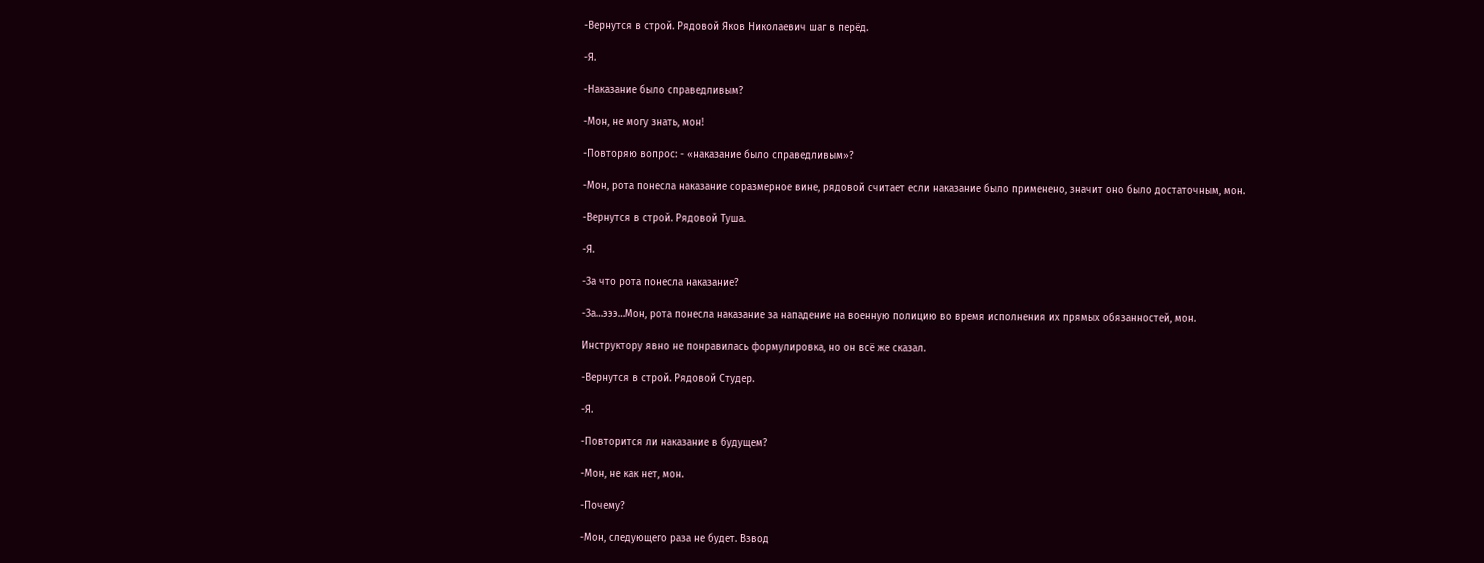-Вернутся в строй. Рядовой Яков Николаевич шаг в перёд.

-Я.

-Наказание было справедливым?

-Мон, не могу знать, мон!

-Повторяю вопрос: - «наказание было справедливым»?

-Мон, рота понесла наказание соразмерное вине, рядовой считает если наказание было применено, значит оно было достаточным, мон.

-Вернутся в строй. Рядовой Туша.

-Я.

-За что рота понесла наказание?

-За…эээ…Мон, рота понесла наказание за нападение на военную полицию во время исполнения их прямых обязанностей, мон.

Инструктору явно не понравилась формулировка, но он всё же сказал.

-Вернутся в строй. Рядовой Студер.

-Я.

-Повторится ли наказание в будущем?

-Мон, не как нет, мон.

-Почему?

-Мон, следующего раза не будет. Взвод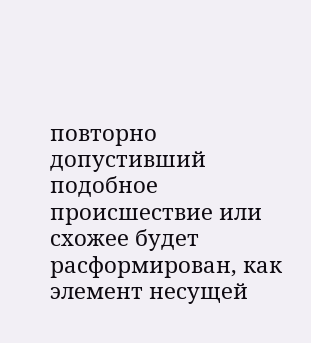повторно допустивший подобное происшествие или схожее будет расформирован, как элемент несущей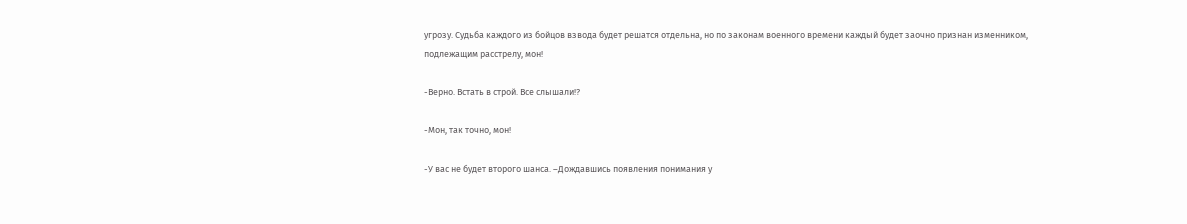угрозу. Судьба каждого из бойцов взвода будет решатся отдельна, но по законам военного времени каждый будет заочно признан изменником, подлежащим расстрелу, мон!

-Верно. Встать в строй. Все слышали!?

-Мон, так точно, мон!

-У вас не будет второго шанса. –Дождавшись появления понимания у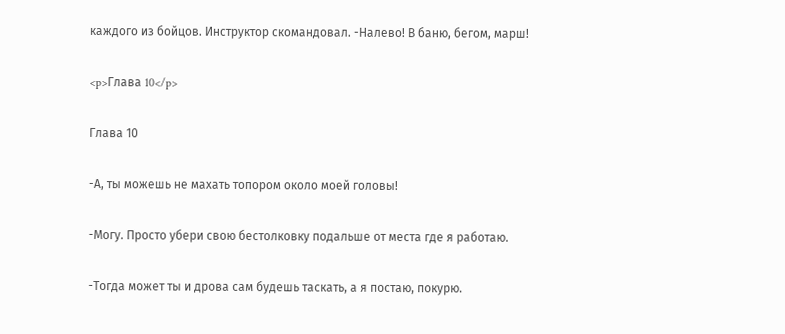каждого из бойцов. Инструктор скомандовал. -Налево! В баню, бегом, марш!

<p>Глава 10</p>

Глава 10

-А, ты можешь не махать топором около моей головы!

-Могу. Просто убери свою бестолковку подальше от места где я работаю.

-Тогда может ты и дрова сам будешь таскать, а я постаю, покурю.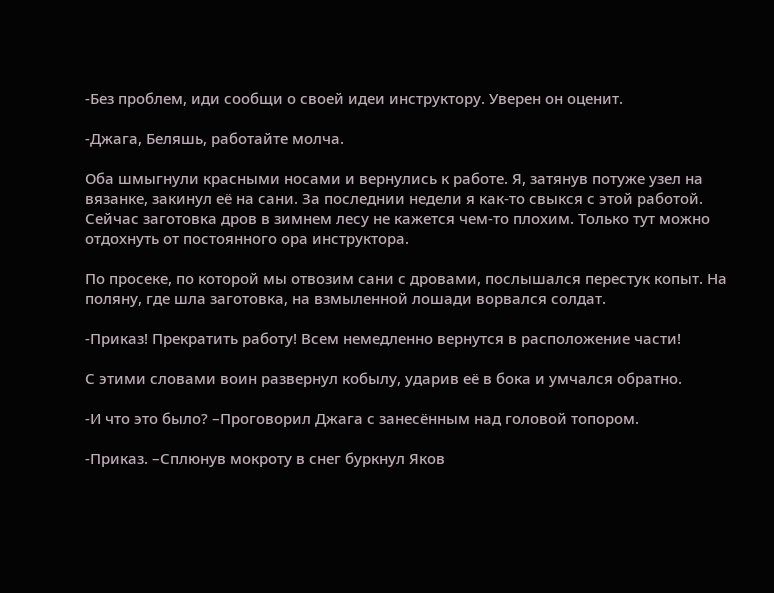-Без проблем, иди сообщи о своей идеи инструктору. Уверен он оценит.

-Джага, Беляшь, работайте молча.

Оба шмыгнули красными носами и вернулись к работе. Я, затянув потуже узел на вязанке, закинул её на сани. За последнии недели я как-то свыкся с этой работой. Сейчас заготовка дров в зимнем лесу не кажется чем-то плохим. Только тут можно отдохнуть от постоянного ора инструктора.

По просеке, по которой мы отвозим сани с дровами, послышался перестук копыт. На поляну, где шла заготовка, на взмыленной лошади ворвался солдат.

-Приказ! Прекратить работу! Всем немедленно вернутся в расположение части!

С этими словами воин развернул кобылу, ударив её в бока и умчался обратно.

-И что это было? –Проговорил Джага с занесённым над головой топором.

-Приказ. –Сплюнув мокроту в снег буркнул Яков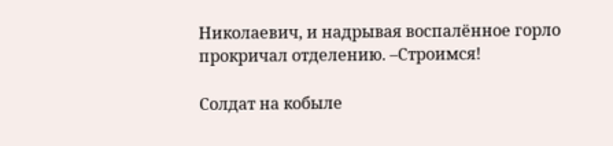Николаевич, и надрывая воспалённое горло прокричал отделению. –Строимся!

Солдат на кобыле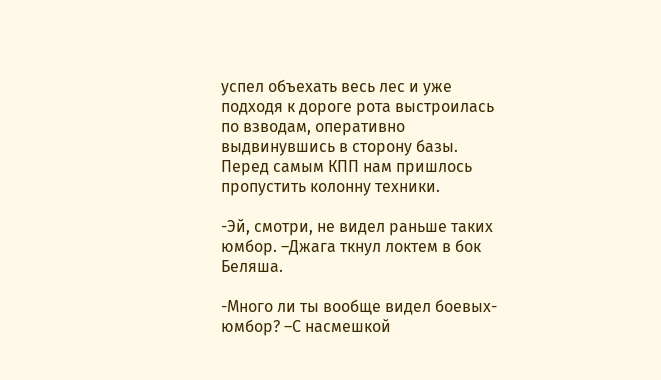успел объехать весь лес и уже подходя к дороге рота выстроилась по взводам, оперативно выдвинувшись в сторону базы. Перед самым КПП нам пришлось пропустить колонну техники.

-Эй, смотри, не видел раньше таких юмбор. –Джага ткнул локтем в бок Беляша.

-Много ли ты вообще видел боевых-юмбор? –С насмешкой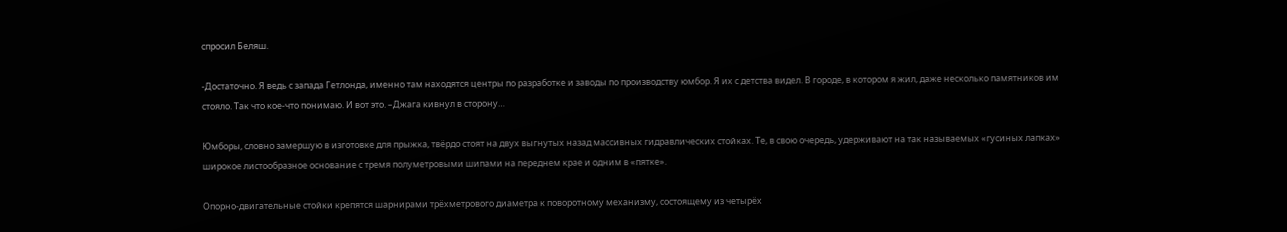спросил Беляш.

-Достаточно. Я ведь с запада Гетлонда, именно там находятся центры по разработке и заводы по производству юмбор. Я их с детства видел. В городе, в котором я жил, даже несколько памятников им стояло. Так что кое-что понимаю. И вот это. –Джага кивнул в сторону…

Юмборы, словно замершую в изготовке для прыжка, твёрдо стоят на двух выгнутых назад массивных гидравлических стойках. Те, в свою очередь, удерживают на так называемых «гусиных лапках» широкое листообразное основание с тремя полуметровыми шипами на переднем крае и одним в «пятке».

Опорно-двигательные стойки крепятся шарнирами трёхметрового диаметра к поворотному механизму, состоящему из четырёх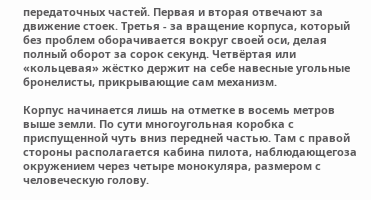передаточных частей. Первая и вторая отвечают за движение стоек. Третья - за вращение корпуса, который без проблем оборачивается вокруг своей оси, делая полный оборот за сорок секунд. Четвёртая или «кольцевая» жёстко держит на себе навесные угольные бронелисты, прикрывающие сам механизм.

Корпус начинается лишь на отметке в восемь метров выше земли. По сути многоугольная коробка с приспущенной чуть вниз передней частью. Там с правой стороны располагается кабина пилота, наблюдающегоза окружением через четыре монокуляра, размером с человеческую голову.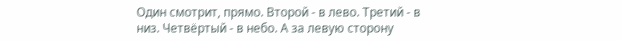Один смотрит, прямо. Второй - в лево. Третий - в низ. Четвёртый - в небо. А за левую сторону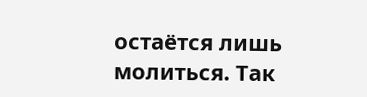остаётся лишь молиться. Так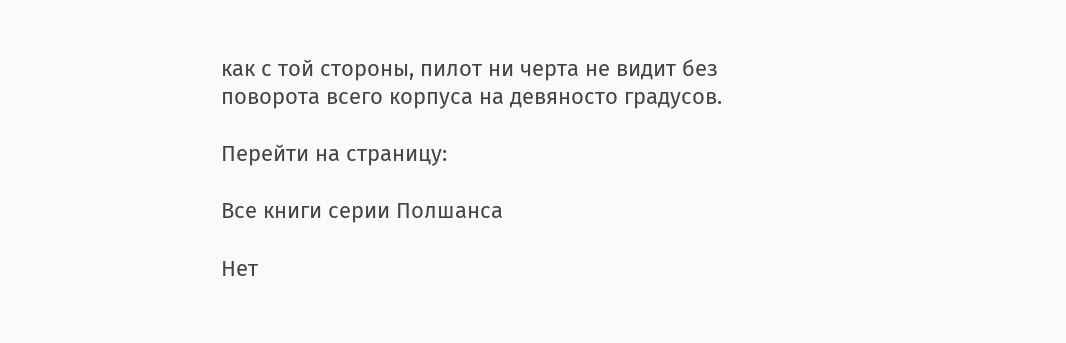как с той стороны, пилот ни черта не видит без поворота всего корпуса на девяносто градусов.

Перейти на страницу:

Все книги серии Полшанса

Нет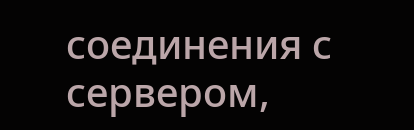соединения с сервером,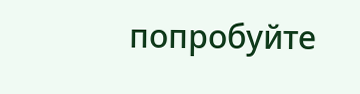попробуйте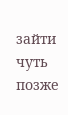зайти чуть позже